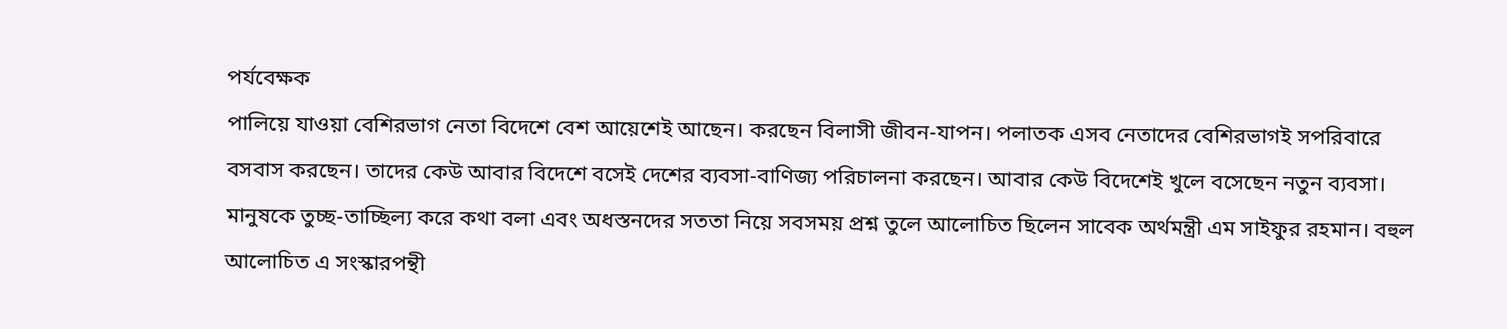পর্যবেক্ষক
পালিয়ে যাওয়া বেশিরভাগ নেতা বিদেশে বেশ আয়েশেই আছেন। করছেন বিলাসী জীবন-যাপন। পলাতক এসব নেতাদের বেশিরভাগই সপরিবারে বসবাস করছেন। তাদের কেউ আবার বিদেশে বসেই দেশের ব্যবসা-বাণিজ্য পরিচালনা করছেন। আবার কেউ বিদেশেই খুলে বসেছেন নতুন ব্যবসা।
মানুষকে তুচ্ছ-তাচ্ছিল্য করে কথা বলা এবং অধস্তনদের সততা নিয়ে সবসময় প্রশ্ন তুলে আলোচিত ছিলেন সাবেক অর্থমন্ত্রী এম সাইফুর রহমান। বহুল আলোচিত এ সংস্কারপন্থী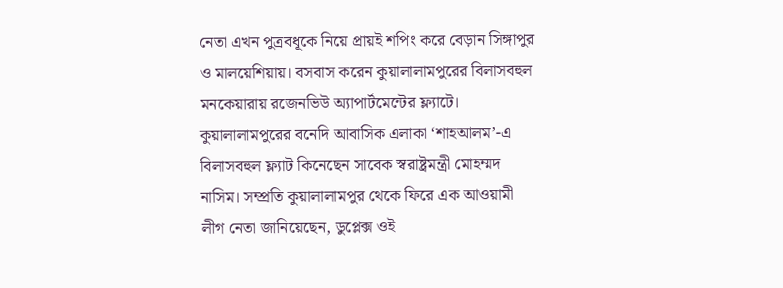নেতা এখন পুত্রবধূকে নিয়ে প্রায়ই শপিং করে বেড়ান সিঙ্গাপুর ও মালয়েশিয়ায়। বসবাস করেন কুয়ালালামপুরের বিলাসবহুল মনকেয়ারায় রজেনভিউ অ্যাপার্টমেন্টের ফ্ল্যাটে।
কুয়ালালামপুরের বনেদি আবাসিক এলাকা ‘শাহআলম’-এ বিলাসবহুল ফ্ল্যাট কিনেছেন সাবেক স্বরাষ্ট্রমন্ত্রী মোহম্মদ নাসিম। সম্প্রতি কুয়ালালামপুর থেকে ফিরে এক আওয়ামী লীগ নেতা জানিয়েছেন, ডুপ্লেক্স ওই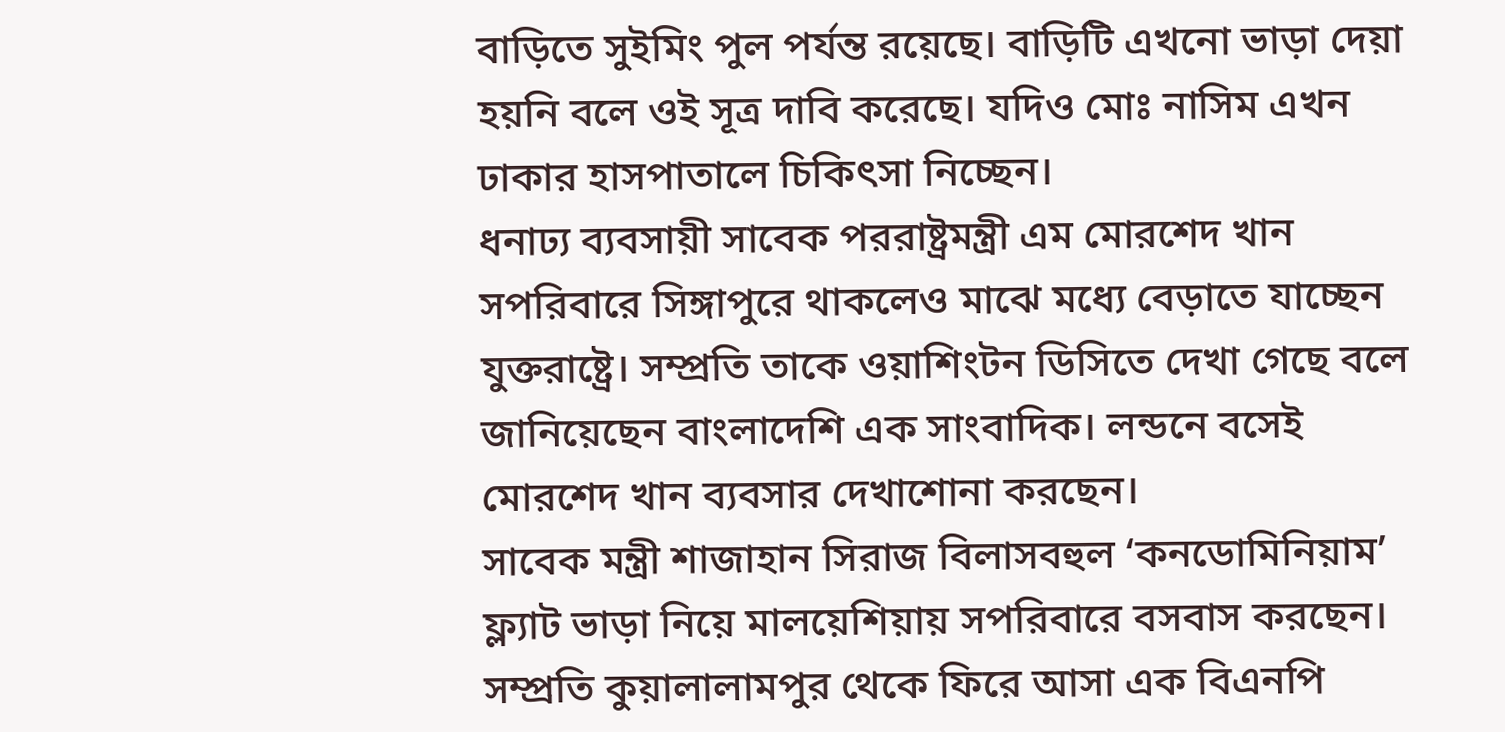বাড়িতে সুইমিং পুল পর্যন্ত রয়েছে। বাড়িটি এখনো ভাড়া দেয়া হয়নি বলে ওই সূত্র দাবি করেছে। যদিও মোঃ নাসিম এখন ঢাকার হাসপাতালে চিকিৎসা নিচ্ছেন।
ধনাঢ্য ব্যবসায়ী সাবেক পররাষ্ট্রমন্ত্রী এম মোরশেদ খান সপরিবারে সিঙ্গাপুরে থাকলেও মাঝে মধ্যে বেড়াতে যাচ্ছেন যুক্তরাষ্ট্রে। সম্প্রতি তাকে ওয়াশিংটন ডিসিতে দেখা গেছে বলে জানিয়েছেন বাংলাদেশি এক সাংবাদিক। লন্ডনে বসেই মোরশেদ খান ব্যবসার দেখাশোনা করছেন।
সাবেক মন্ত্রী শাজাহান সিরাজ বিলাসবহুল ‘কনডোমিনিয়াম’ ফ্ল্যাট ভাড়া নিয়ে মালয়েশিয়ায় সপরিবারে বসবাস করছেন। সম্প্রতি কুয়ালালামপুর থেকে ফিরে আসা এক বিএনপি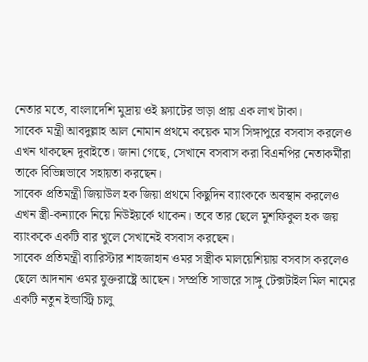নেতার মতে, বাংলাদেশি মুদ্রায় ওই ফ্ল্যাটের ভাড়া প্রায় এক লাখ টাকা।
সাবেক মন্ত্রী আবদুল্লাহ আল নোমান প্রথমে কয়েক মাস সিঙ্গাপুরে বসবাস করলেও এখন থাকছেন দুবাইতে। জানা গেছে, সেখানে বসবাস করা বিএনপির নেতাকর্মীরা তাকে বিভিন্নভাবে সহায়তা করছেন।
সাবেক প্রতিমন্ত্রী জিয়াউল হক জিয়া প্রথমে কিছুদিন ব্যাংককে অবস্থান করলেও এখন স্ত্রী-কন্যাকে নিয়ে নিউইয়র্কে থাকেন। তবে তার ছেলে মুশফিকুল হক জয় ব্যাংককে একটি বার খুলে সেখানেই বসবাস করছেন।
সাবেক প্রতিমন্ত্রী ব্যারিস্টার শাহজাহান ওমর সস্ত্রীক মালয়েশিয়ায় বসবাস করলেও ছেলে আদনান ওমর যুক্তরাষ্ট্রে আছেন। সম্প্রতি সাভারে সাঙ্গু টেক্সটাইল মিল নামের একটি নতুন ইন্ডাস্ট্রি চালু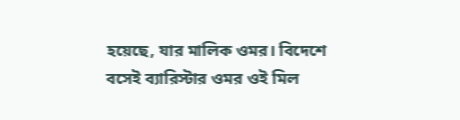হয়েছে, যার মালিক ওমর। বিদেশে বসেই ব্যারিস্টার ওমর ওই মিল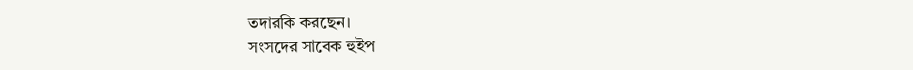তদারকি করছেন।
সংসদের সাবেক হুইপ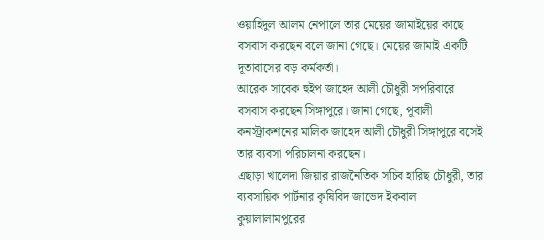ওয়াহিদুল আলম নেপালে তার মেয়ের জামাইয়ের কাছে বসবাস করছেন বলে জানা গেছে। মেয়ের জামাই একটি দূতাবাসের বড় কর্মকর্তা।
আরেক সাবেক হুইপ জাহেদ আলী চৌধুরী সপরিবারে বসবাস করছেন সিঙ্গাপুরে। জানা গেছে, পূবালী কনস্ট্রাকশনের মালিক জাহেদ আলী চৌধুরী সিঙ্গাপুরে বসেই তার ব্যবসা পরিচালনা করছেন।
এছাড়া খালেদা জিয়ার রাজনৈতিক সচিব হারিছ চৌধুরী, তার ব্যবসায়িক পার্টনার কৃষিবিদ জাভেদ ইকবাল কুয়ালালামপুরের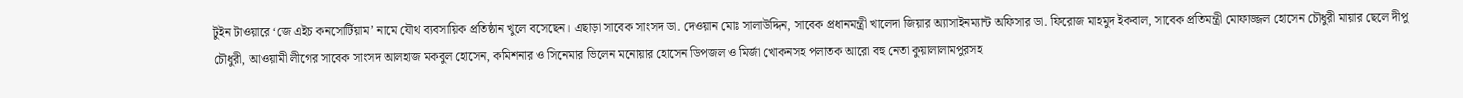টুইন টাওয়ারে ‘জে এইচ কনসোর্টিয়াম’ নামে যৌথ ব্যবসায়িক প্রতিষ্ঠান খুলে বসেছেন। এছাড়া সাবেক সাংসদ ডা. দেওয়ান মোঃ সালাউদ্দিন, সাবেক প্রধানমন্ত্রী খালেদা জিয়ার অ্যাসাইনম্যান্ট অফিসার ডা. ফিরোজ মাহমুদ ইকবাল, সাবেক প্রতিমন্ত্রী মোফাজ্জল হোসেন চৌধুরী মায়ার ছেলে দীপু চৌধুরী, আওয়ামী লীগের সাবেক সাংসদ আলহাজ মকবুল হোসেন, কমিশনার ও সিনেমার ভিলেন মনোয়ার হোসেন ডিপজল ও মির্জা খোকনসহ পলাতক আরো বহু নেতা কুয়ালালামপুরসহ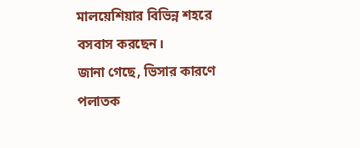মালয়েশিয়ার বিভিন্ন শহরে বসবাস করছেন।
জানা গেছে, ভিসার কারণে পলাতক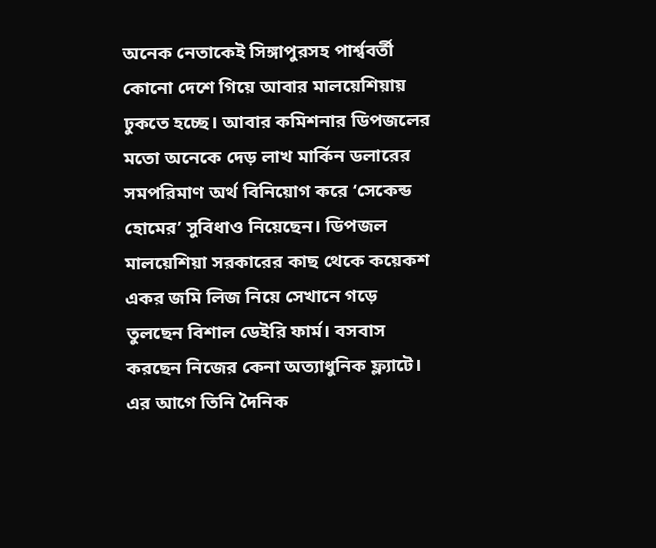অনেক নেতাকেই সিঙ্গাপুরসহ পার্শ্ববর্তী কোনো দেশে গিয়ে আবার মালয়েশিয়ায় ঢুকতে হচ্ছে। আবার কমিশনার ডিপজলের মতো অনেকে দেড় লাখ মার্কিন ডলারের সমপরিমাণ অর্থ বিনিয়োগ করে ‘সেকেন্ড হোমের’ সুবিধাও নিয়েছেন। ডিপজল মালয়েশিয়া সরকারের কাছ থেকে কয়েকশ একর জমি লিজ নিয়ে সেখানে গড়ে তুলছেন বিশাল ডেইরি ফার্ম। বসবাস করছেন নিজের কেনা অত্যাধুনিক ফ্ল্যাটে। এর আগে তিনি দৈনিক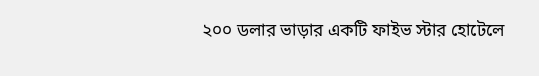২০০ ডলার ভাড়ার একটি ফাইভ স্টার হোটেলে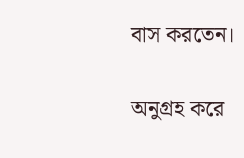বাস করতেন।

অনুগ্রহ করে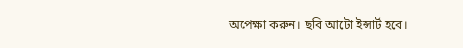অপেক্ষা করুন। ছবি আটো ইন্সার্ট হবে।